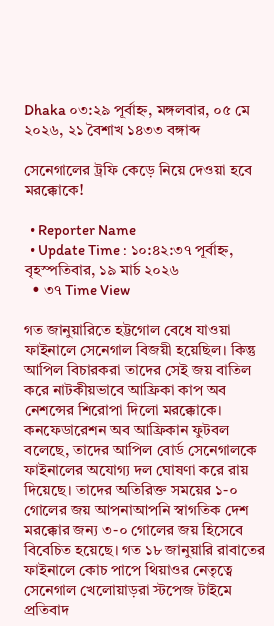Dhaka ০৩:২৯ পূর্বাহ্ন, মঙ্গলবার, ০৫ মে ২০২৬, ২১ বৈশাখ ১৪৩৩ বঙ্গাব্দ

সেনেগালের ট্রফি কেড়ে নিয়ে দেওয়া হবে মরক্কোকে!

  • Reporter Name
  • Update Time : ১০:৪২:৩৭ পূর্বাহ্ন, বৃহস্পতিবার, ১৯ মার্চ ২০২৬
  • ৩৭ Time View

গত জানুয়ারিতে হট্টগোল বেধে যাওয়া ফাইনালে সেনেগাল বিজয়ী হয়েছিল। কিন্তু আপিল বিচারকরা তাদের সেই জয় বাতিল করে নাটকীয়ভাবে আফ্রিকা কাপ অব নেশন্সের শিরোপা দিলো মরক্কোকে। কনফেডারেশন অব আফ্রিকান ফুটবল বলেছে, তাদের আপিল বোর্ড সেনেগালকে ফাইনালের অযোগ্য দল ঘোষণা করে রায় দিয়েছে। তাদের অতিরিক্ত সময়ের ১-০ গোলের জয় আপনাআপনি স্বাগতিক দেশ মরক্কোর জন্য ৩-০ গোলের জয় হিসেবে বিবেচিত হয়েছে। গত ১৮ জানুয়ারি রাবাতের ফাইনালে কোচ পাপে থিয়াওর নেতৃত্বে সেনেগাল খেলোয়াড়রা স্টপেজ টাইমে প্রতিবাদ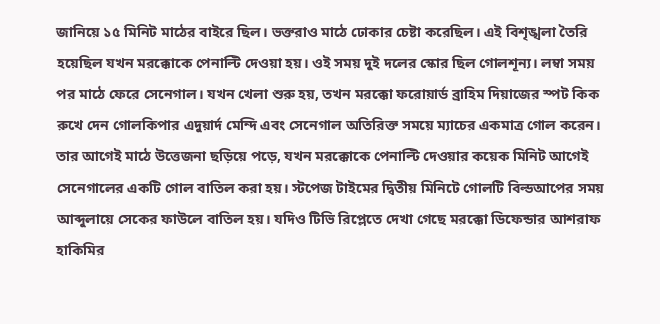জানিয়ে ১৫ মিনিট মাঠের বাইরে ছিল। ভক্তরাও মাঠে ঢোকার চেষ্টা করেছিল। এই বিশৃঙ্খলা তৈরি হয়েছিল যখন মরক্কোকে পেনাল্টি দেওয়া হয়। ওই সময় দুই দলের স্কোর ছিল গোলশূন্য। লম্বা সময় পর মাঠে ফেরে সেনেগাল। যখন খেলা শুরু হয়, তখন মরক্কো ফরোয়ার্ড ব্রাহিম দিয়াজের স্পট কিক রুখে দেন গোলকিপার এদুয়ার্দ মেন্দি এবং সেনেগাল অতিরিক্ত সময়ে ম্যাচের একমাত্র গোল করেন। তার আগেই মাঠে উত্তেজনা ছড়িয়ে পড়ে, যখন মরক্কোকে পেনাল্টি দেওয়ার কয়েক মিনিট আগেই সেনেগালের একটি গোল বাতিল করা হয়। স্টপেজ টাইমের দ্বিতীয় মিনিটে গোলটি বিল্ডআপের সময় আব্দুলায়ে সেকের ফাউলে বাতিল হয়। যদিও টিভি রিপ্লেতে দেখা গেছে মরক্কো ডিফেন্ডার আশরাফ হাকিমির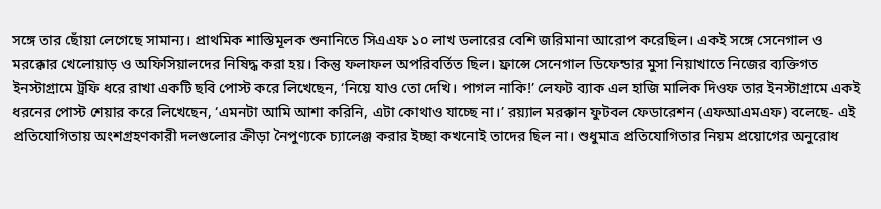সঙ্গে তার ছোঁয়া লেগেছে সামান্য। প্রাথমিক শাস্তিমূলক শুনানিতে সিএএফ ১০ লাখ ডলারের বেশি জরিমানা আরোপ করেছিল। একই সঙ্গে সেনেগাল ও মরক্কোর খেলোয়াড় ও অফিসিয়ালদের নিষিদ্ধ করা হয়। কিন্তু ফলাফল অপরিবর্তিত ছিল। ফ্রান্সে সেনেগাল ডিফেন্ডার মুসা নিয়াখাতে নিজের ব্যক্তিগত ইনস্টাগ্রামে ট্রফি ধরে রাখা একটি ছবি পোস্ট করে লিখেছেন, ‘নিয়ে যাও তো দেখি। পাগল নাকি!’ লেফট ব্যাক এল হাজি মালিক দিওফ তার ইনস্টাগ্রামে একই ধরনের পোস্ট শেয়ার করে লিখেছেন, ‘এমনটা আমি আশা করিনি, এটা কোথাও যাচ্ছে না।’ রয়্যাল মরক্কান ফুটবল ফেডারেশন (এফআএমএফ) বলেছে- এই প্রতিযোগিতায় অংশগ্রহণকারী দলগুলোর ক্রীড়া নৈপুণ্যকে চ্যালেঞ্জ করার ইচ্ছা কখনোই তাদের ছিল না। শুধুমাত্র প্রতিযোগিতার নিয়ম প্রয়োগের অনুরোধ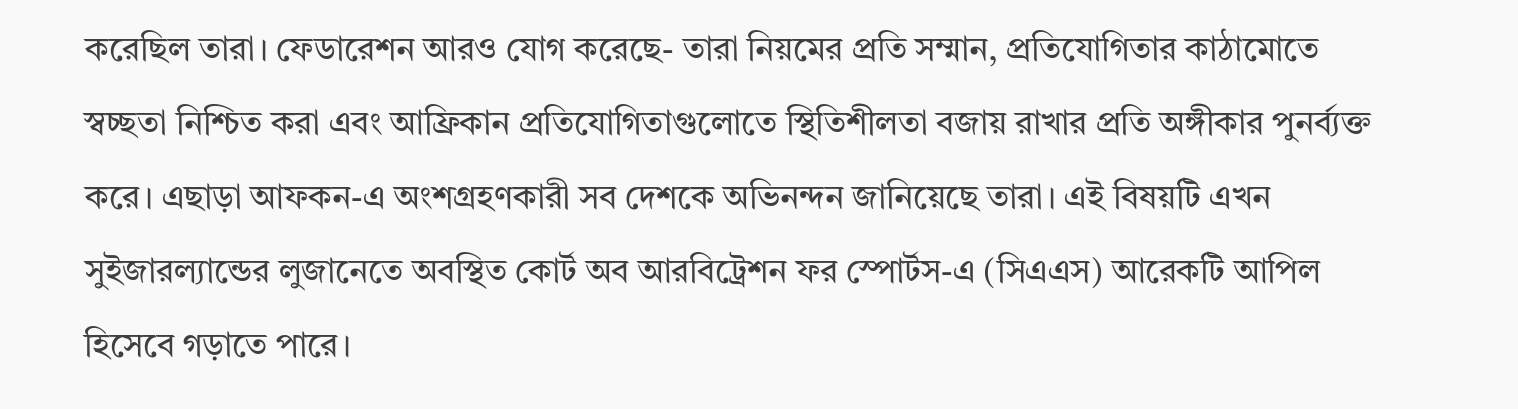করেছিল তারা। ফেডারেশন আরও যোগ করেছে- তারা নিয়মের প্রতি সম্মান, প্রতিযোগিতার কাঠামোতে স্বচ্ছতা নিশ্চিত করা এবং আফ্রিকান প্রতিযোগিতাগুলোতে স্থিতিশীলতা বজায় রাখার প্রতি অঙ্গীকার পুনর্ব্যক্ত করে। এছাড়া আফকন-এ অংশগ্রহণকারী সব দেশকে অভিনন্দন জানিয়েছে তারা। এই বিষয়টি এখন সুইজারল্যান্ডের লুজানেতে অবস্থিত কোর্ট অব আরবিট্রেশন ফর স্পোর্টস-এ (সিএএস) আরেকটি আপিল হিসেবে গড়াতে পারে।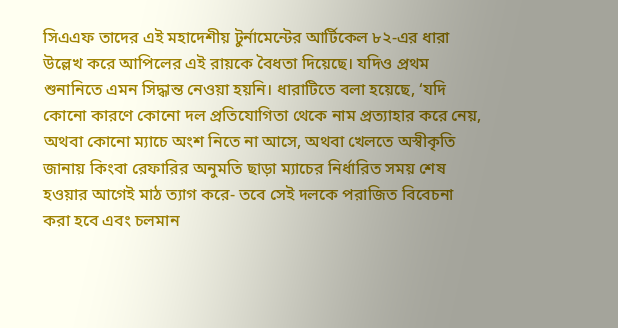সিএএফ তাদের এই মহাদেশীয় টুর্নামেন্টের আর্টিকেল ৮২-এর ধারা উল্লেখ করে আপিলের এই রায়কে বৈধতা দিয়েছে। যদিও প্রথম শুনানিতে এমন সিদ্ধান্ত নেওয়া হয়নি। ধারাটিতে বলা হয়েছে, ‘যদি কোনো কারণে কোনো দল প্রতিযোগিতা থেকে নাম প্রত্যাহার করে নেয়, অথবা কোনো ম্যাচে অংশ নিতে না আসে, অথবা খেলতে অস্বীকৃতি জানায় কিংবা রেফারির অনুমতি ছাড়া ম্যাচের নির্ধারিত সময় শেষ হওয়ার আগেই মাঠ ত্যাগ করে- তবে সেই দলকে পরাজিত বিবেচনা করা হবে এবং চলমান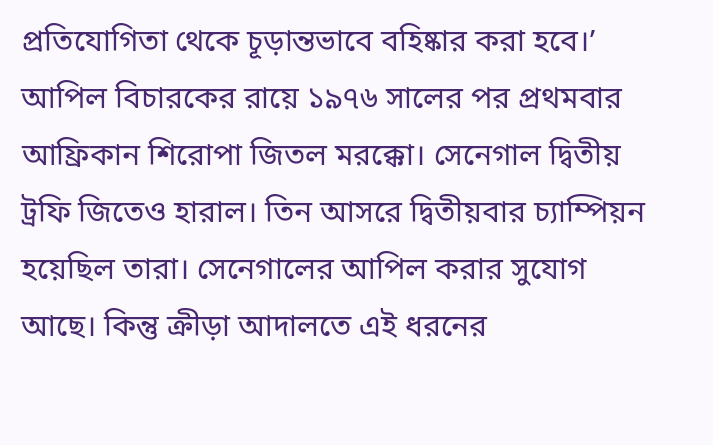প্রতিযোগিতা থেকে চূড়ান্তভাবে বহিষ্কার করা হবে।’ আপিল বিচারকের রায়ে ১৯৭৬ সালের পর প্রথমবার আফ্রিকান শিরোপা জিতল মরক্কো। সেনেগাল দ্বিতীয় ট্রফি জিতেও হারাল। তিন আসরে দ্বিতীয়বার চ্যাম্পিয়ন হয়েছিল তারা। সেনেগালের আপিল করার সুযোগ আছে। কিন্তু ক্রীড়া আদালতে এই ধরনের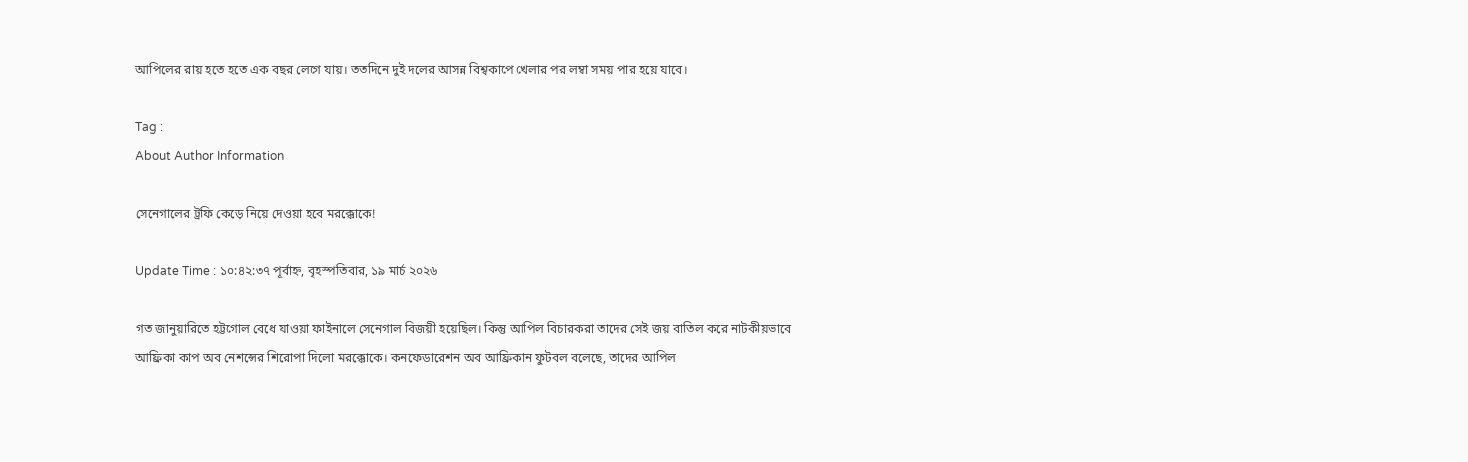আপিলের রায় হতে হতে এক বছর লেগে যায়। ততদিনে দুই দলের আসন্ন বিশ্বকাপে খেলার পর লম্বা সময় পার হয়ে যাবে।

Tag :
About Author Information

সেনেগালের ট্রফি কেড়ে নিয়ে দেওয়া হবে মরক্কোকে!

Update Time : ১০:৪২:৩৭ পূর্বাহ্ন, বৃহস্পতিবার, ১৯ মার্চ ২০২৬

গত জানুয়ারিতে হট্টগোল বেধে যাওয়া ফাইনালে সেনেগাল বিজয়ী হয়েছিল। কিন্তু আপিল বিচারকরা তাদের সেই জয় বাতিল করে নাটকীয়ভাবে আফ্রিকা কাপ অব নেশন্সের শিরোপা দিলো মরক্কোকে। কনফেডারেশন অব আফ্রিকান ফুটবল বলেছে, তাদের আপিল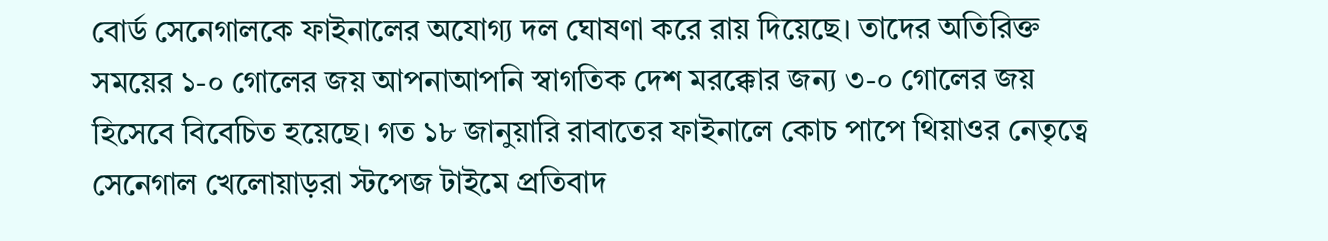বোর্ড সেনেগালকে ফাইনালের অযোগ্য দল ঘোষণা করে রায় দিয়েছে। তাদের অতিরিক্ত সময়ের ১-০ গোলের জয় আপনাআপনি স্বাগতিক দেশ মরক্কোর জন্য ৩-০ গোলের জয় হিসেবে বিবেচিত হয়েছে। গত ১৮ জানুয়ারি রাবাতের ফাইনালে কোচ পাপে থিয়াওর নেতৃত্বে সেনেগাল খেলোয়াড়রা স্টপেজ টাইমে প্রতিবাদ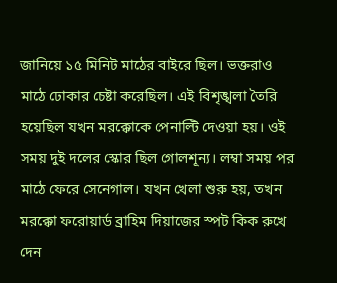জানিয়ে ১৫ মিনিট মাঠের বাইরে ছিল। ভক্তরাও মাঠে ঢোকার চেষ্টা করেছিল। এই বিশৃঙ্খলা তৈরি হয়েছিল যখন মরক্কোকে পেনাল্টি দেওয়া হয়। ওই সময় দুই দলের স্কোর ছিল গোলশূন্য। লম্বা সময় পর মাঠে ফেরে সেনেগাল। যখন খেলা শুরু হয়, তখন মরক্কো ফরোয়ার্ড ব্রাহিম দিয়াজের স্পট কিক রুখে দেন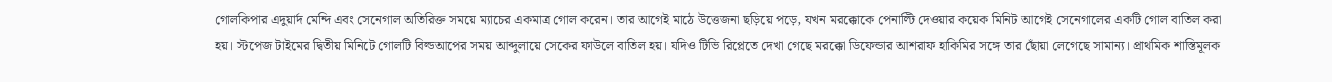গোলকিপার এদুয়ার্দ মেন্দি এবং সেনেগাল অতিরিক্ত সময়ে ম্যাচের একমাত্র গোল করেন। তার আগেই মাঠে উত্তেজনা ছড়িয়ে পড়ে, যখন মরক্কোকে পেনাল্টি দেওয়ার কয়েক মিনিট আগেই সেনেগালের একটি গোল বাতিল করা হয়। স্টপেজ টাইমের দ্বিতীয় মিনিটে গোলটি বিল্ডআপের সময় আব্দুলায়ে সেকের ফাউলে বাতিল হয়। যদিও টিভি রিপ্লেতে দেখা গেছে মরক্কো ডিফেন্ডার আশরাফ হাকিমির সঙ্গে তার ছোঁয়া লেগেছে সামান্য। প্রাথমিক শাস্তিমূলক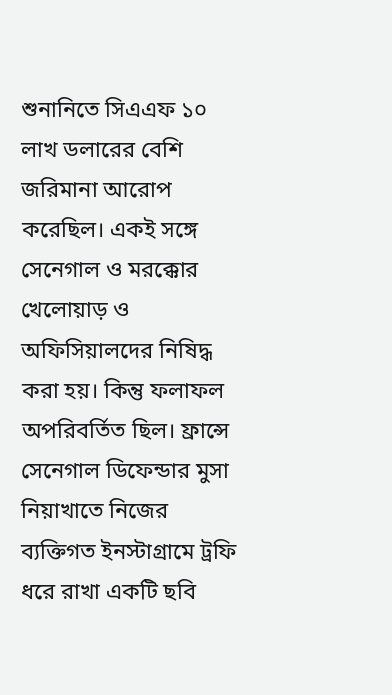শুনানিতে সিএএফ ১০ লাখ ডলারের বেশি জরিমানা আরোপ করেছিল। একই সঙ্গে সেনেগাল ও মরক্কোর খেলোয়াড় ও অফিসিয়ালদের নিষিদ্ধ করা হয়। কিন্তু ফলাফল অপরিবর্তিত ছিল। ফ্রান্সে সেনেগাল ডিফেন্ডার মুসা নিয়াখাতে নিজের ব্যক্তিগত ইনস্টাগ্রামে ট্রফি ধরে রাখা একটি ছবি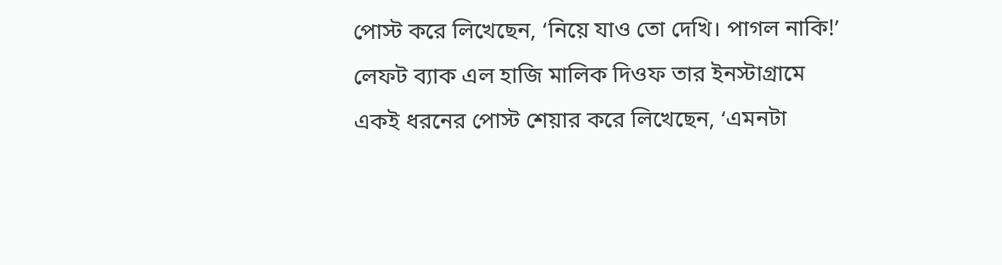পোস্ট করে লিখেছেন, ‘নিয়ে যাও তো দেখি। পাগল নাকি!’ লেফট ব্যাক এল হাজি মালিক দিওফ তার ইনস্টাগ্রামে একই ধরনের পোস্ট শেয়ার করে লিখেছেন, ‘এমনটা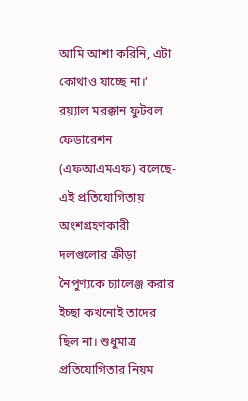আমি আশা করিনি, এটা কোথাও যাচ্ছে না।’ রয়্যাল মরক্কান ফুটবল ফেডারেশন (এফআএমএফ) বলেছে- এই প্রতিযোগিতায় অংশগ্রহণকারী দলগুলোর ক্রীড়া নৈপুণ্যকে চ্যালেঞ্জ করার ইচ্ছা কখনোই তাদের ছিল না। শুধুমাত্র প্রতিযোগিতার নিয়ম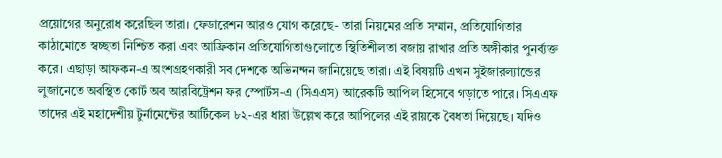প্রয়োগের অনুরোধ করেছিল তারা। ফেডারেশন আরও যোগ করেছে- তারা নিয়মের প্রতি সম্মান, প্রতিযোগিতার কাঠামোতে স্বচ্ছতা নিশ্চিত করা এবং আফ্রিকান প্রতিযোগিতাগুলোতে স্থিতিশীলতা বজায় রাখার প্রতি অঙ্গীকার পুনর্ব্যক্ত করে। এছাড়া আফকন-এ অংশগ্রহণকারী সব দেশকে অভিনন্দন জানিয়েছে তারা। এই বিষয়টি এখন সুইজারল্যান্ডের লুজানেতে অবস্থিত কোর্ট অব আরবিট্রেশন ফর স্পোর্টস-এ (সিএএস) আরেকটি আপিল হিসেবে গড়াতে পারে। সিএএফ তাদের এই মহাদেশীয় টুর্নামেন্টের আর্টিকেল ৮২-এর ধারা উল্লেখ করে আপিলের এই রায়কে বৈধতা দিয়েছে। যদিও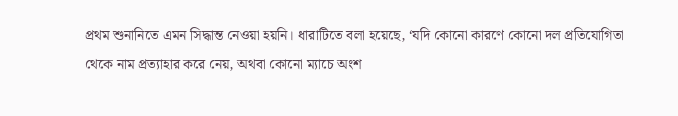প্রথম শুনানিতে এমন সিদ্ধান্ত নেওয়া হয়নি। ধারাটিতে বলা হয়েছে, ‘যদি কোনো কারণে কোনো দল প্রতিযোগিতা থেকে নাম প্রত্যাহার করে নেয়, অথবা কোনো ম্যাচে অংশ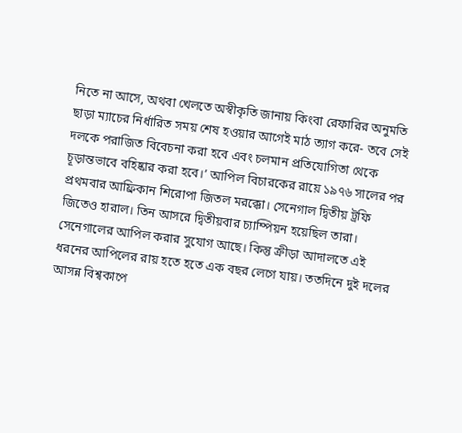নিতে না আসে, অথবা খেলতে অস্বীকৃতি জানায় কিংবা রেফারির অনুমতি ছাড়া ম্যাচের নির্ধারিত সময় শেষ হওয়ার আগেই মাঠ ত্যাগ করে- তবে সেই দলকে পরাজিত বিবেচনা করা হবে এবং চলমান প্রতিযোগিতা থেকে চূড়ান্তভাবে বহিষ্কার করা হবে।’ আপিল বিচারকের রায়ে ১৯৭৬ সালের পর প্রথমবার আফ্রিকান শিরোপা জিতল মরক্কো। সেনেগাল দ্বিতীয় ট্রফি জিতেও হারাল। তিন আসরে দ্বিতীয়বার চ্যাম্পিয়ন হয়েছিল তারা। সেনেগালের আপিল করার সুযোগ আছে। কিন্তু ক্রীড়া আদালতে এই ধরনের আপিলের রায় হতে হতে এক বছর লেগে যায়। ততদিনে দুই দলের আসন্ন বিশ্বকাপে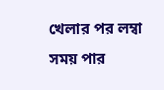খেলার পর লম্বা সময় পার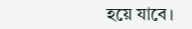হয়ে যাবে।